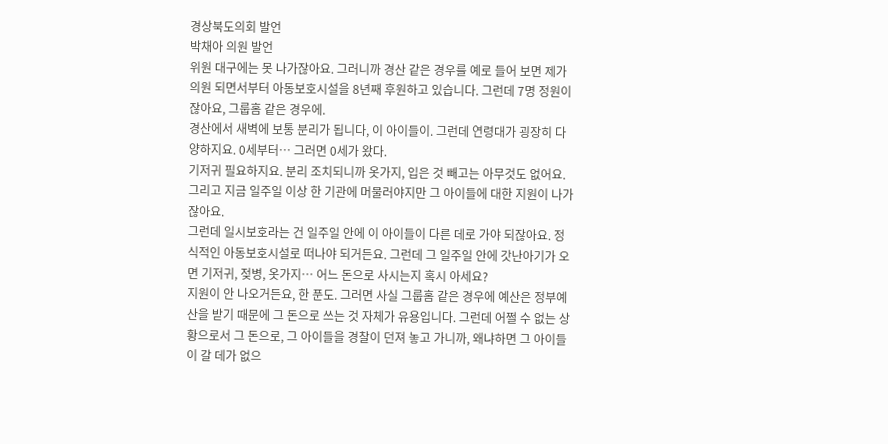경상북도의회 발언
박채아 의원 발언
위원 대구에는 못 나가잖아요. 그러니까 경산 같은 경우를 예로 들어 보면 제가 의원 되면서부터 아동보호시설을 8년째 후원하고 있습니다. 그런데 7명 정원이잖아요, 그룹홈 같은 경우에.
경산에서 새벽에 보통 분리가 됩니다, 이 아이들이. 그런데 연령대가 굉장히 다양하지요. 0세부터… 그러면 0세가 왔다.
기저귀 필요하지요. 분리 조치되니까 옷가지, 입은 것 빼고는 아무것도 없어요. 그리고 지금 일주일 이상 한 기관에 머물러야지만 그 아이들에 대한 지원이 나가잖아요.
그런데 일시보호라는 건 일주일 안에 이 아이들이 다른 데로 가야 되잖아요. 정식적인 아동보호시설로 떠나야 되거든요. 그런데 그 일주일 안에 갓난아기가 오면 기저귀, 젖병, 옷가지… 어느 돈으로 사시는지 혹시 아세요?
지원이 안 나오거든요, 한 푼도. 그러면 사실 그룹홈 같은 경우에 예산은 정부예산을 받기 때문에 그 돈으로 쓰는 것 자체가 유용입니다. 그런데 어쩔 수 없는 상황으로서 그 돈으로, 그 아이들을 경찰이 던져 놓고 가니까, 왜냐하면 그 아이들이 갈 데가 없으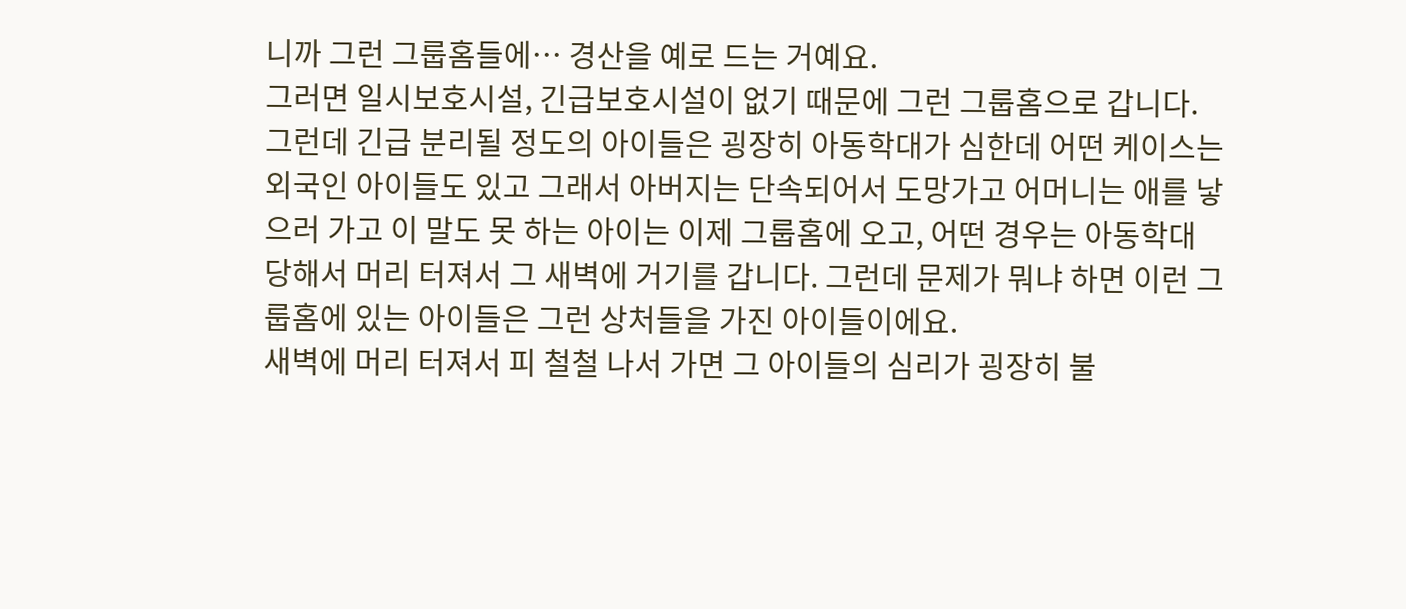니까 그런 그룹홈들에… 경산을 예로 드는 거예요.
그러면 일시보호시설, 긴급보호시설이 없기 때문에 그런 그룹홈으로 갑니다. 그런데 긴급 분리될 정도의 아이들은 굉장히 아동학대가 심한데 어떤 케이스는 외국인 아이들도 있고 그래서 아버지는 단속되어서 도망가고 어머니는 애를 낳으러 가고 이 말도 못 하는 아이는 이제 그룹홈에 오고, 어떤 경우는 아동학대 당해서 머리 터져서 그 새벽에 거기를 갑니다. 그런데 문제가 뭐냐 하면 이런 그룹홈에 있는 아이들은 그런 상처들을 가진 아이들이에요.
새벽에 머리 터져서 피 철철 나서 가면 그 아이들의 심리가 굉장히 불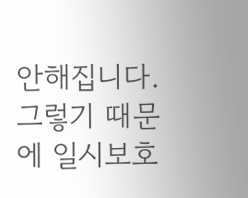안해집니다. 그렇기 때문에 일시보호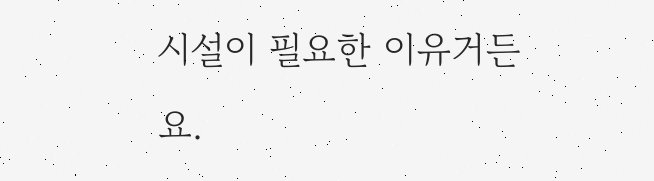시설이 필요한 이유거든요.